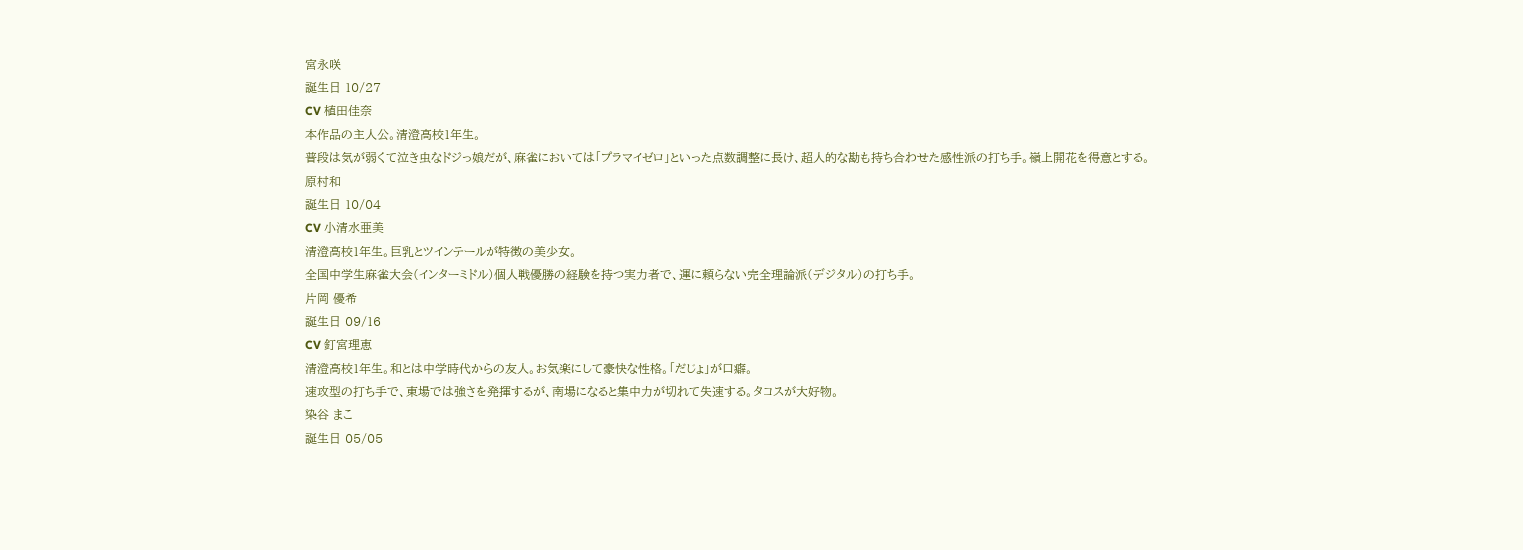宮永咲
誕生日 10/27
CV 植田佳奈
本作品の主人公。清澄高校1年生。
普段は気が弱くて泣き虫なドジっ娘だが、麻雀においては「プラマイゼロ」といった点数調整に長け、超人的な勘も持ち合わせた感性派の打ち手。嶺上開花を得意とする。
原村和
誕生日 10/04
CV 小清水亜美
清澄高校1年生。巨乳とツインテールが特徴の美少女。
全国中学生麻雀大会(インターミドル)個人戦優勝の経験を持つ実力者で、運に頼らない完全理論派(デジタル)の打ち手。
片岡 優希
誕生日 09/16
CV 釘宮理恵
清澄高校1年生。和とは中学時代からの友人。お気楽にして豪快な性格。「だじょ」が口癖。
速攻型の打ち手で、東場では強さを発揮するが、南場になると集中力が切れて失速する。タコスが大好物。
染谷 まこ
誕生日 05/05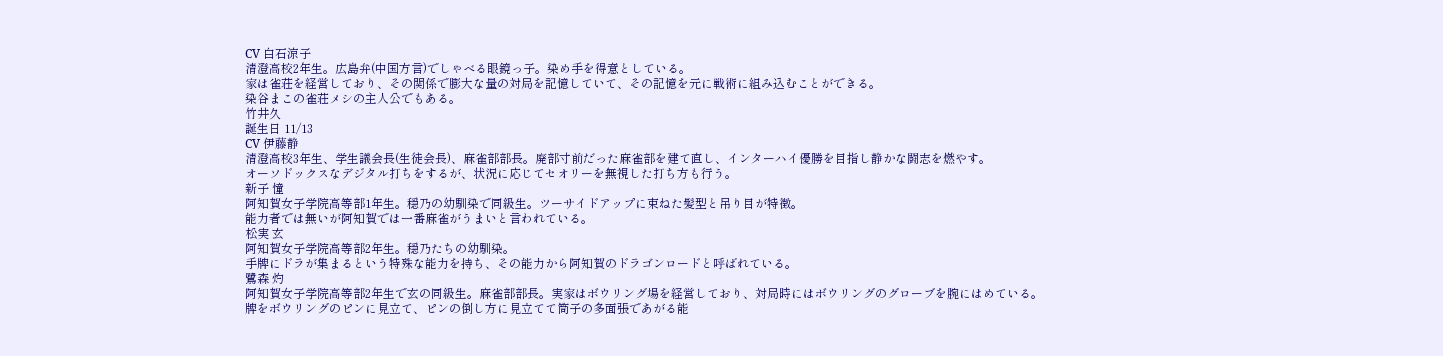CV 白石涼子
清澄高校2年生。広島弁(中国方言)でしゃべる眼鏡っ子。染め手を得意としている。
家は雀荘を経営しており、その関係で膨大な量の対局を記憶していて、その記憶を元に戦術に組み込むことができる。
染谷まこの雀荘メシの主人公でもある。
竹井久
誕生日 11/13
CV 伊藤静
清澄高校3年生、学生議会長(生徒会長)、麻雀部部長。廃部寸前だった麻雀部を建て直し、インターハイ優勝を目指し静かな闘志を燃やす。
オーソドックスなデジタル打ちをするが、状況に応じてセオリーを無視した打ち方も行う。
新子 憧
阿知賀女子学院高等部1年生。穏乃の幼馴染で同級生。ツーサイドアップに束ねた髪型と吊り目が特徴。
能力者では無いが阿知賀では一番麻雀がうまいと言われている。
松実 玄
阿知賀女子学院高等部2年生。穏乃たちの幼馴染。
手牌にドラが集まるという特殊な能力を持ち、その能力から阿知賀のドラゴンロードと呼ばれている。
鷺森 灼
阿知賀女子学院高等部2年生で玄の同級生。麻雀部部長。実家はボウリング場を経営しており、対局時にはボウリングのグローブを腕にはめている。
牌をボウリングのピンに見立て、ピンの倒し方に見立てて筒子の多面張であがる能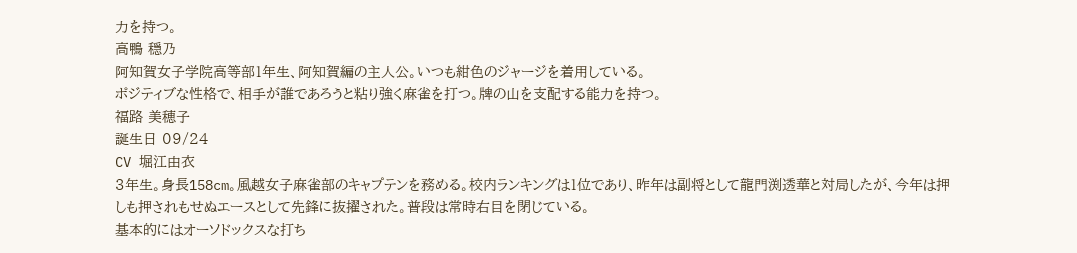力を持つ。
高鴨 穏乃
阿知賀女子学院高等部1年生、阿知賀編の主人公。いつも紺色のジャージを着用している。
ポジティブな性格で、相手が誰であろうと粘り強く麻雀を打つ。牌の山を支配する能力を持つ。
福路 美穂子
誕生日 09/24
CV 堀江由衣
3年生。身長158cm。風越女子麻雀部のキャプテンを務める。校内ランキングは1位であり、昨年は副将として龍門渕透華と対局したが、今年は押しも押されもせぬエースとして先鋒に抜擢された。普段は常時右目を閉じている。
基本的にはオーソドックスな打ち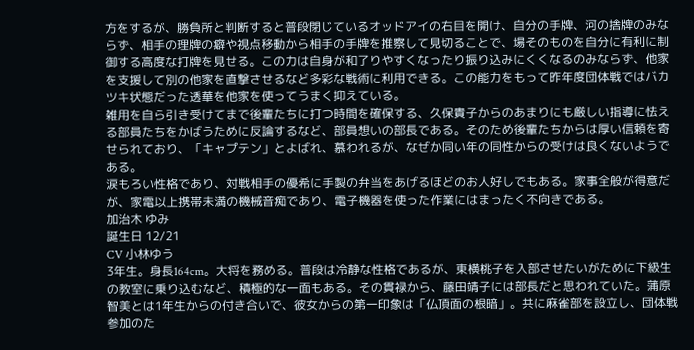方をするが、勝負所と判断すると普段閉じているオッドアイの右目を開け、自分の手牌、河の捨牌のみならず、相手の理牌の癖や視点移動から相手の手牌を推察して見切ることで、場そのものを自分に有利に制御する高度な打牌を見せる。この力は自身が和了りやすくなったり振り込みにくくなるのみならず、他家を支援して別の他家を直撃させるなど多彩な戦術に利用できる。この能力をもって昨年度団体戦ではバカツキ状態だった透華を他家を使ってうまく抑えている。
雑用を自ら引き受けてまで後輩たちに打つ時間を確保する、久保貴子からのあまりにも厳しい指導に怯える部員たちをかばうために反論するなど、部員想いの部長である。そのため後輩たちからは厚い信頼を寄せられており、「キャプテン」とよばれ、慕われるが、なぜか同い年の同性からの受けは良くないようである。
涙もろい性格であり、対戦相手の優希に手製の弁当をあげるほどのお人好しでもある。家事全般が得意だが、家電以上携帯未満の機械音痴であり、電子機器を使った作業にはまったく不向きである。
加治木 ゆみ
誕生日 12/21
CV 小林ゆう
3年生。身長164cm。大将を務める。普段は冷静な性格であるが、東横桃子を入部させたいがために下級生の教室に乗り込むなど、積極的な一面もある。その貫禄から、藤田靖子には部長だと思われていた。蒲原智美とは1年生からの付き合いで、彼女からの第一印象は「仏頂面の根暗」。共に麻雀部を設立し、団体戦参加のた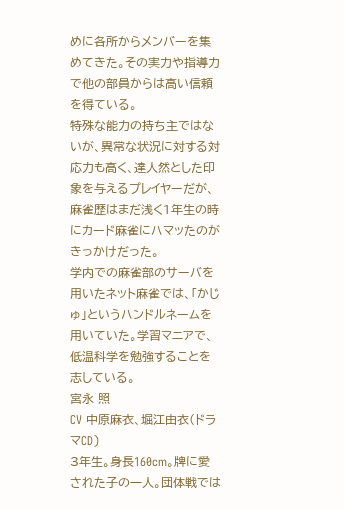めに各所からメンバーを集めてきた。その実力や指導力で他の部員からは高い信頼を得ている。
特殊な能力の持ち主ではないが、異常な状況に対する対応力も高く、達人然とした印象を与えるプレイヤーだが、麻雀歴はまだ浅く1年生の時にカード麻雀にハマッたのがきっかけだった。
学内での麻雀部のサーバを用いたネット麻雀では、「かじゅ」というハンドルネームを用いていた。学習マニアで、低温科学を勉強することを志している。
宮永 照
CV 中原麻衣、堀江由衣(ドラマCD)
3年生。身長160cm。牌に愛された子の一人。団体戦では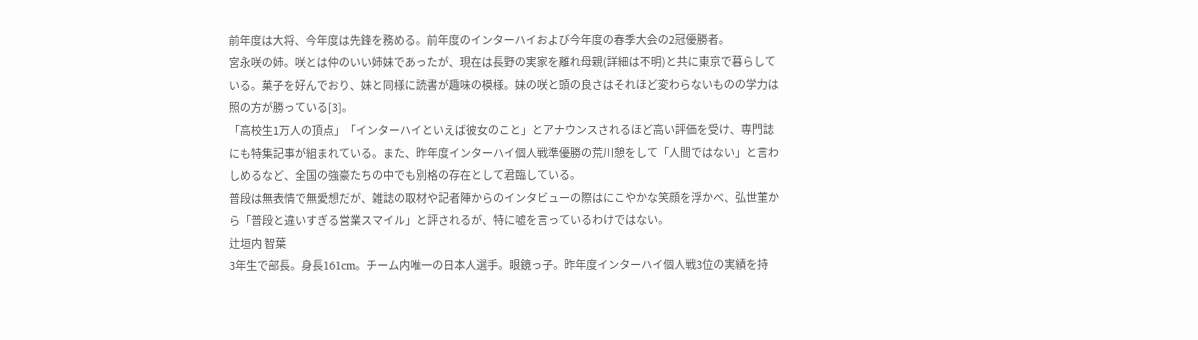前年度は大将、今年度は先鋒を務める。前年度のインターハイおよび今年度の春季大会の2冠優勝者。
宮永咲の姉。咲とは仲のいい姉妹であったが、現在は長野の実家を離れ母親(詳細は不明)と共に東京で暮らしている。菓子を好んでおり、妹と同様に読書が趣味の模様。妹の咲と頭の良さはそれほど変わらないものの学力は照の方が勝っている[3]。
「高校生1万人の頂点」「インターハイといえば彼女のこと」とアナウンスされるほど高い評価を受け、専門誌にも特集記事が組まれている。また、昨年度インターハイ個人戦準優勝の荒川憩をして「人間ではない」と言わしめるなど、全国の強豪たちの中でも別格の存在として君臨している。
普段は無表情で無愛想だが、雑誌の取材や記者陣からのインタビューの際はにこやかな笑顔を浮かべ、弘世菫から「普段と違いすぎる営業スマイル」と評されるが、特に嘘を言っているわけではない。
辻垣内 智葉
3年生で部長。身長161cm。チーム内唯一の日本人選手。眼鏡っ子。昨年度インターハイ個人戦3位の実績を持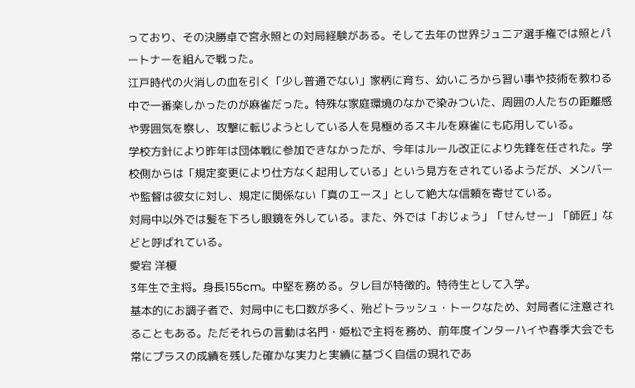っており、その決勝卓で宮永照との対局経験がある。そして去年の世界ジュニア選手権では照とパートナーを組んで戦った。
江戸時代の火消しの血を引く「少し普通でない」家柄に育ち、幼いころから習い事や技術を教わる中で一番楽しかったのが麻雀だった。特殊な家庭環境のなかで染みついた、周囲の人たちの距離感や雰囲気を察し、攻撃に転じようとしている人を見極めるスキルを麻雀にも応用している。
学校方針により昨年は団体戦に参加できなかったが、今年はルール改正により先鋒を任された。学校側からは「規定変更により仕方なく起用している」という見方をされているようだが、メンバーや監督は彼女に対し、規定に関係ない「真のエース」として絶大な信頼を寄せている。
対局中以外では髪を下ろし眼鏡を外している。また、外では「おじょう」「せんせー」「師匠」などと呼ばれている。
愛宕 洋榎
3年生で主将。身長155cm。中堅を務める。タレ目が特徴的。特待生として入学。
基本的にお調子者で、対局中にも口数が多く、殆どトラッシュ・トークなため、対局者に注意されることもある。ただそれらの言動は名門・姫松で主将を務め、前年度インターハイや春季大会でも常にプラスの成績を残した確かな実力と実績に基づく自信の現れであ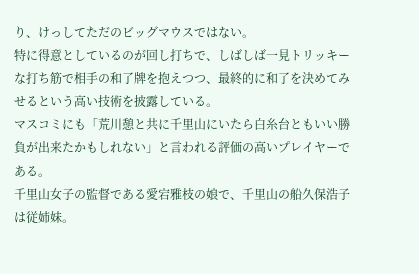り、けっしてただのビッグマウスではない。
特に得意としているのが回し打ちで、しばしば一見トリッキーな打ち筋で相手の和了牌を抱えつつ、最終的に和了を決めてみせるという高い技術を披露している。
マスコミにも「荒川憩と共に千里山にいたら白糸台ともいい勝負が出来たかもしれない」と言われる評価の高いプレイヤーである。
千里山女子の監督である愛宕雅枝の娘で、千里山の船久保浩子は従姉妹。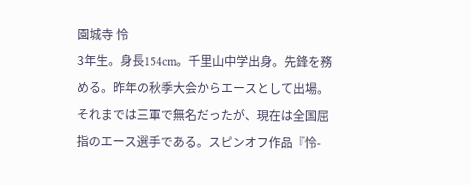園城寺 怜
3年生。身長154cm。千里山中学出身。先鋒を務める。昨年の秋季大会からエースとして出場。それまでは三軍で無名だったが、現在は全国屈指のエース選手である。スピンオフ作品『怜-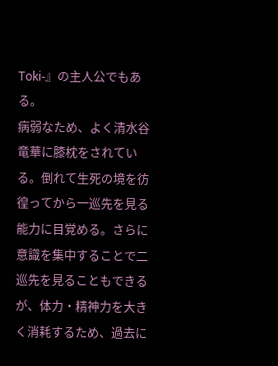Toki-』の主人公でもある。
病弱なため、よく清水谷竜華に膝枕をされている。倒れて生死の境を彷徨ってから一巡先を見る能力に目覚める。さらに意識を集中することで二巡先を見ることもできるが、体力・精神力を大きく消耗するため、過去に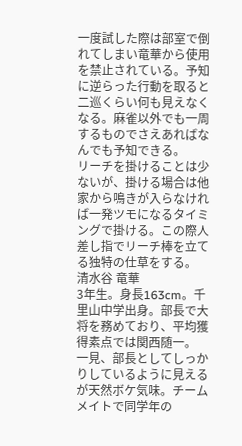一度試した際は部室で倒れてしまい竜華から使用を禁止されている。予知に逆らった行動を取ると二巡くらい何も見えなくなる。麻雀以外でも一周するものでさえあればなんでも予知できる。
リーチを掛けることは少ないが、掛ける場合は他家から鳴きが入らなければ一発ツモになるタイミングで掛ける。この際人差し指でリーチ棒を立てる独特の仕草をする。
清水谷 竜華
3年生。身長163cm。千里山中学出身。部長で大将を務めており、平均獲得素点では関西随一。
一見、部長としてしっかりしているように見えるが天然ボケ気味。チームメイトで同学年の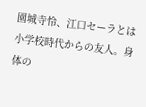園城寺怜、江口セーラとは小学校時代からの友人。身体の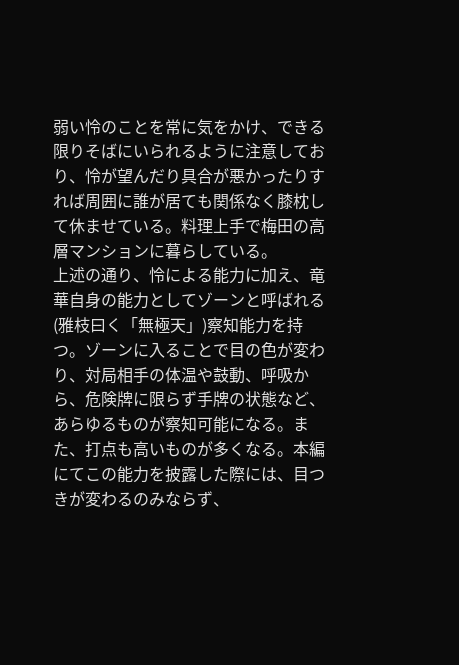弱い怜のことを常に気をかけ、できる限りそばにいられるように注意しており、怜が望んだり具合が悪かったりすれば周囲に誰が居ても関係なく膝枕して休ませている。料理上手で梅田の高層マンションに暮らしている。
上述の通り、怜による能力に加え、竜華自身の能力としてゾーンと呼ばれる(雅枝曰く「無極天」)察知能力を持つ。ゾーンに入ることで目の色が変わり、対局相手の体温や鼓動、呼吸から、危険牌に限らず手牌の状態など、あらゆるものが察知可能になる。また、打点も高いものが多くなる。本編にてこの能力を披露した際には、目つきが変わるのみならず、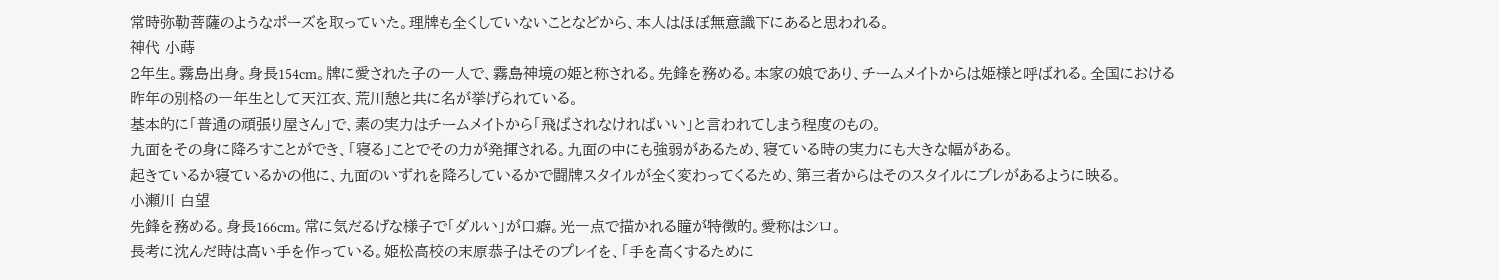常時弥勒菩薩のようなポーズを取っていた。理牌も全くしていないことなどから、本人はほぼ無意識下にあると思われる。
神代 小蒔
2年生。霧島出身。身長154cm。牌に愛された子の一人で、霧島神境の姫と称される。先鋒を務める。本家の娘であり、チームメイトからは姫様と呼ばれる。全国における昨年の別格の一年生として天江衣、荒川憩と共に名が挙げられている。
基本的に「普通の頑張り屋さん」で、素の実力はチームメイトから「飛ばされなければいい」と言われてしまう程度のもの。
九面をその身に降ろすことができ、「寝る」ことでその力が発揮される。九面の中にも強弱があるため、寝ている時の実力にも大きな幅がある。
起きているか寝ているかの他に、九面のいずれを降ろしているかで闘牌スタイルが全く変わってくるため、第三者からはそのスタイルにブレがあるように映る。
小瀬川 白望
先鋒を務める。身長166cm。常に気だるげな様子で「ダルい」が口癖。光一点で描かれる瞳が特徴的。愛称はシロ。
長考に沈んだ時は高い手を作っている。姫松高校の末原恭子はそのプレイを、「手を高くするために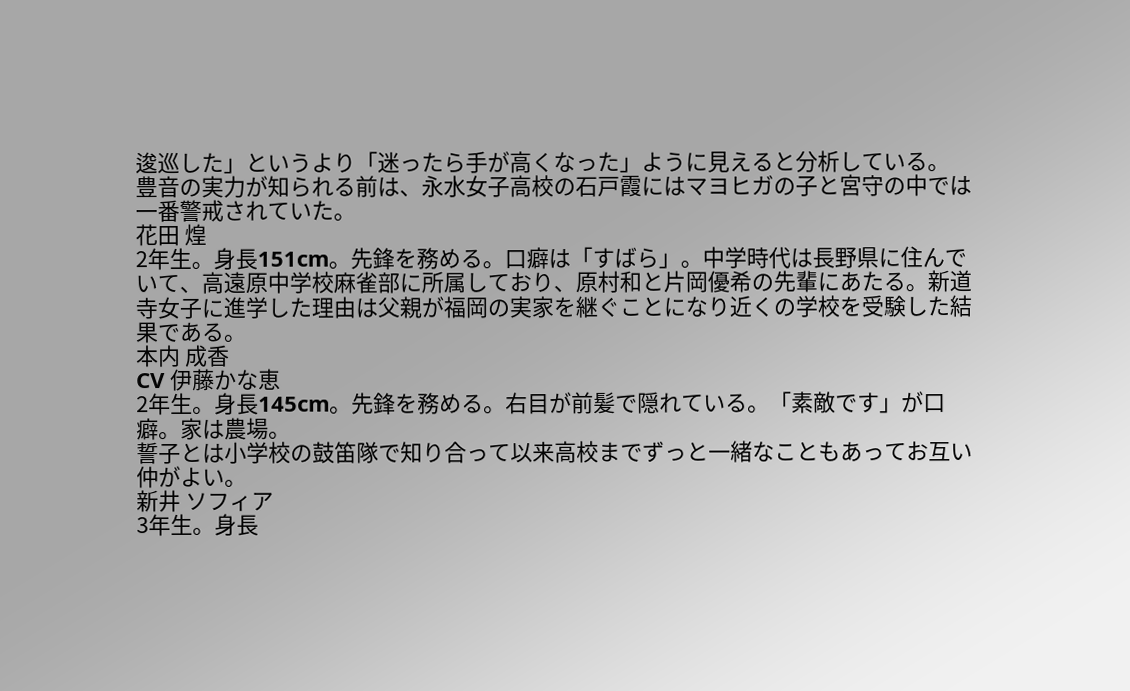逡巡した」というより「迷ったら手が高くなった」ように見えると分析している。
豊音の実力が知られる前は、永水女子高校の石戸霞にはマヨヒガの子と宮守の中では一番警戒されていた。
花田 煌
2年生。身長151cm。先鋒を務める。口癖は「すばら」。中学時代は長野県に住んでいて、高遠原中学校麻雀部に所属しており、原村和と片岡優希の先輩にあたる。新道寺女子に進学した理由は父親が福岡の実家を継ぐことになり近くの学校を受験した結果である。
本内 成香
CV 伊藤かな恵
2年生。身長145cm。先鋒を務める。右目が前髪で隠れている。「素敵です」が口癖。家は農場。
誓子とは小学校の鼓笛隊で知り合って以来高校までずっと一緒なこともあってお互い仲がよい。
新井 ソフィア
3年生。身長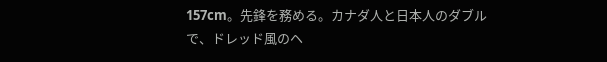157cm。先鋒を務める。カナダ人と日本人のダブルで、ドレッド風のヘ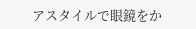アスタイルで眼鏡をか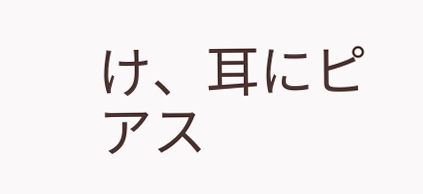け、耳にピアス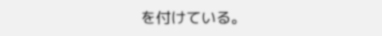を付けている。